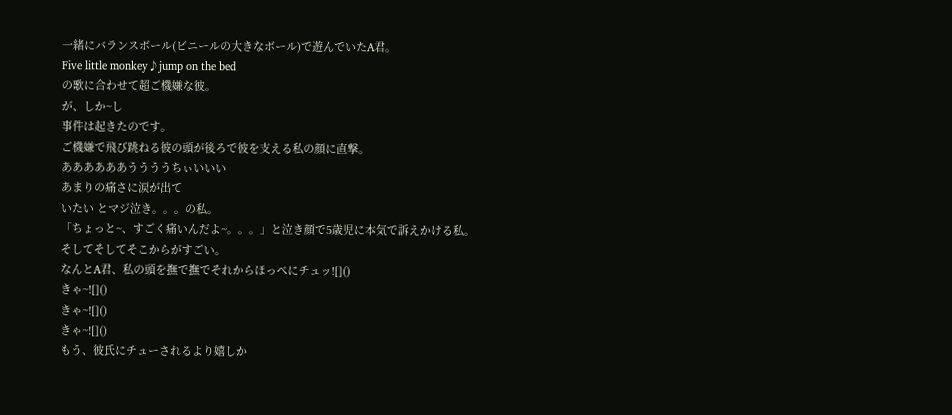一緒にバランスボール(ビニールの大きなボール)で遊んでいたA君。
Five little monkey♪jump on the bed
の歌に合わせて超ご機嫌な彼。
が、しか~し
事件は起きたのです。
ご機嫌で飛び跳ねる彼の頭が後ろで彼を支える私の顔に直撃。
ああああああううううちぃいいい
あまりの痛さに涙が出て
いたい とマジ泣き。。。の私。
「ちょっと~、すごく痛いんだよ~。。。」と泣き顔で5歳児に本気で訴えかける私。
そしてそしてそこからがすごい。
なんとA君、私の頭を撫で撫でそれからほっぺにチュッ![]()
きゃ~![]()
きゃ~![]()
きゃ~![]()
もう、彼氏にチューされるより嬉しか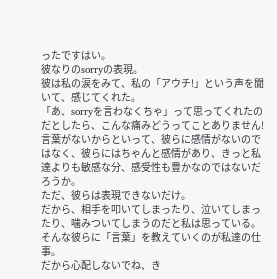ったですはい。
彼なりのsorryの表現。
彼は私の涙をみて、私の「アウチ!」という声を聞いて、感じてくれた。
「あ、sorryを言わなくちゃ」って思ってくれたのだとしたら、こんな痛みどうってことありません!
言葉がないからといって、彼らに感情がないのではなく、彼らにはちゃんと感情があり、きっと私達よりも敏感な分、感受性も豊かなのではないだろうか。
ただ、彼らは表現できないだけ。
だから、相手を叩いてしまったり、泣いてしまったり、噛みついてしまうのだと私は思っている。
そんな彼らに「言葉」を教えていくのが私達の仕事。
だから心配しないでね、き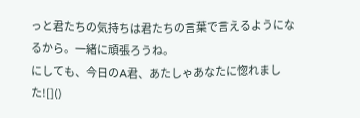っと君たちの気持ちは君たちの言葉で言えるようになるから。一緒に頑張ろうね。
にしても、今日のA君、あたしゃあなたに惚れました![]()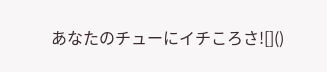あなたのチューにイチころさ![]()